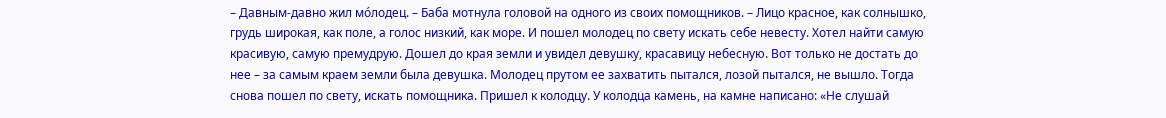– Давным-давно жил мóлодец. – Баба мотнула головой на одного из своих помощников. – Лицо красное, как солнышко, грудь широкая, как поле, а голос низкий, как море. И пошел молодец по свету искать себе невесту. Хотел найти самую красивую, самую премудрую. Дошел до края земли и увидел девушку, красавицу небесную. Вот только не достать до нее – за самым краем земли была девушка. Молодец прутом ее захватить пытался, лозой пытался, не вышло. Тогда снова пошел по свету, искать помощника. Пришел к колодцу. У колодца камень, на камне написано: «Не слушай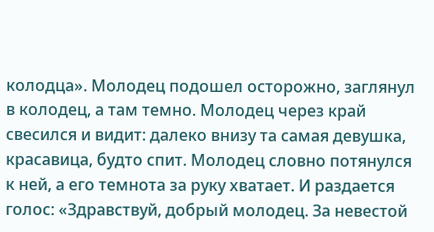колодца». Молодец подошел осторожно, заглянул в колодец, а там темно. Молодец через край свесился и видит: далеко внизу та самая девушка, красавица, будто спит. Молодец словно потянулся к ней, а его темнота за руку хватает. И раздается голос: «Здравствуй, добрый молодец. За невестой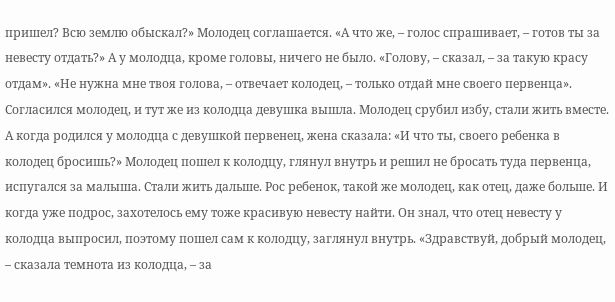пришел? Всю землю обыскал?» Молодец соглашается. «А что же, – голос спрашивает, – готов ты за невесту отдать?» А у молодца, кроме головы, ничего не было. «Голову, – сказал, – за такую красу отдам». «Не нужна мне твоя голова, – отвечает колодец, – только отдай мне своего первенца». Согласился молодец, и тут же из колодца девушка вышла. Молодец срубил избу, стали жить вместе. А когда родился у молодца с девушкой первенец, жена сказала: «И что ты, своего ребенка в колодец бросишь?» Молодец пошел к колодцу, глянул внутрь и решил не бросать туда первенца, испугался за малыша. Стали жить дальше. Рос ребенок, такой же молодец, как отец, даже больше. И когда уже подрос, захотелось ему тоже красивую невесту найти. Он знал, что отец невесту у колодца выпросил, поэтому пошел сам к колодцу, заглянул внутрь. «Здравствуй, добрый молодец, – сказала темнота из колодца, – за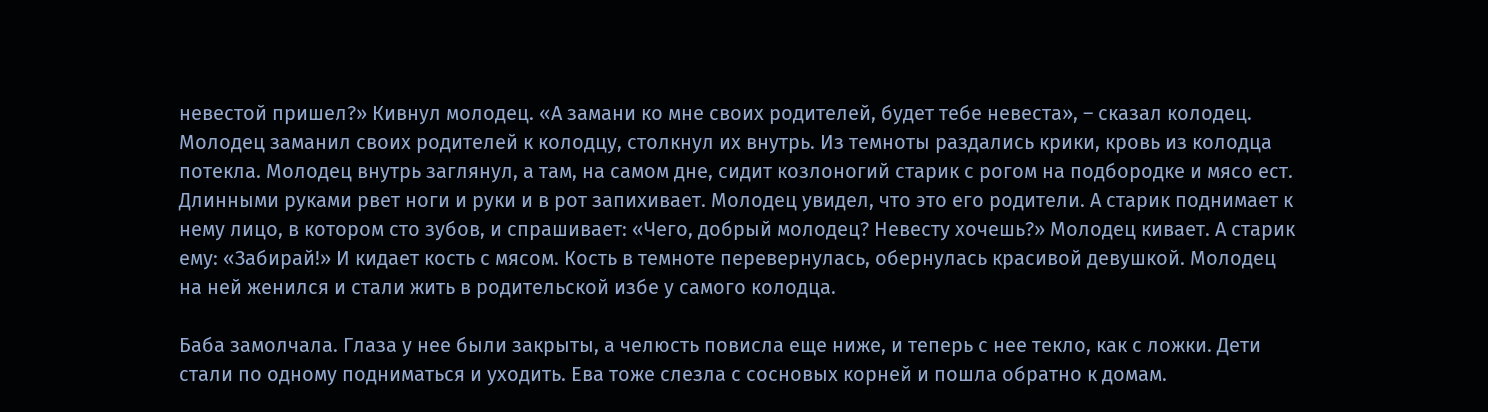невестой пришел?» Кивнул молодец. «А замани ко мне своих родителей, будет тебе невеста», – сказал колодец. Молодец заманил своих родителей к колодцу, столкнул их внутрь. Из темноты раздались крики, кровь из колодца потекла. Молодец внутрь заглянул, а там, на самом дне, сидит козлоногий старик с рогом на подбородке и мясо ест. Длинными руками рвет ноги и руки и в рот запихивает. Молодец увидел, что это его родители. А старик поднимает к нему лицо, в котором сто зубов, и спрашивает: «Чего, добрый молодец? Невесту хочешь?» Молодец кивает. А старик ему: «Забирай!» И кидает кость с мясом. Кость в темноте перевернулась, обернулась красивой девушкой. Молодец на ней женился и стали жить в родительской избе у самого колодца.

Баба замолчала. Глаза у нее были закрыты, а челюсть повисла еще ниже, и теперь с нее текло, как с ложки. Дети стали по одному подниматься и уходить. Ева тоже слезла с сосновых корней и пошла обратно к домам.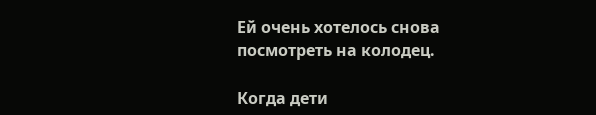Ей очень хотелось снова посмотреть на колодец.

Когда дети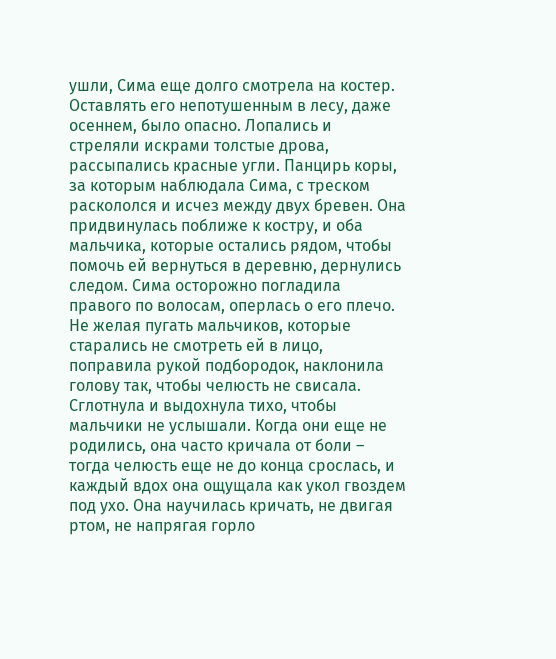ушли, Сима еще долго смотрела на костер. Оставлять его непотушенным в лесу, даже осеннем, было опасно. Лопались и стреляли искрами толстые дрова, рассыпались красные угли. Панцирь коры, за которым наблюдала Сима, с треском раскололся и исчез между двух бревен. Она придвинулась поближе к костру, и оба мальчика, которые остались рядом, чтобы помочь ей вернуться в деревню, дернулись следом. Сима осторожно погладила правого по волосам, оперлась о его плечо. Не желая пугать мальчиков, которые старались не смотреть ей в лицо, поправила рукой подбородок, наклонила голову так, чтобы челюсть не свисала. Сглотнула и выдохнула тихо, чтобы мальчики не услышали. Когда они еще не родились, она часто кричала от боли – тогда челюсть еще не до конца срослась, и каждый вдох она ощущала как укол гвоздем под ухо. Она научилась кричать, не двигая ртом, не напрягая горло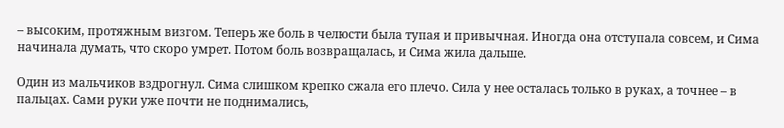– высоким, протяжным визгом. Теперь же боль в челюсти была тупая и привычная. Иногда она отступала совсем, и Сима начинала думать, что скоро умрет. Потом боль возвращалась, и Сима жила дальше.

Один из мальчиков вздрогнул. Сима слишком крепко сжала его плечо. Сила у нее осталась только в руках, а точнее – в пальцах. Сами руки уже почти не поднимались,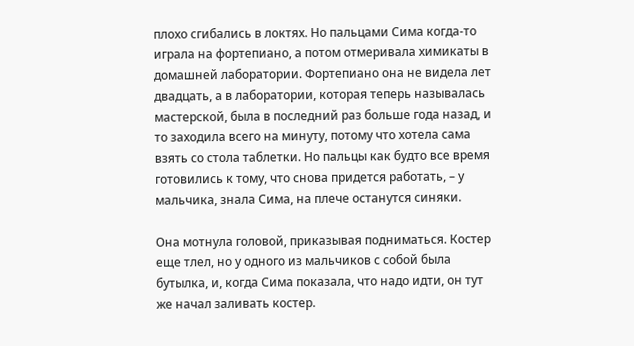плохо сгибались в локтях. Но пальцами Сима когда-то играла на фортепиано, а потом отмеривала химикаты в домашней лаборатории. Фортепиано она не видела лет двадцать, а в лаборатории, которая теперь называлась мастерской, была в последний раз больше года назад, и то заходила всего на минуту, потому что хотела сама взять со стола таблетки. Но пальцы как будто все время готовились к тому, что снова придется работать, – у мальчика, знала Сима, на плече останутся синяки.

Она мотнула головой, приказывая подниматься. Костер еще тлел, но у одного из мальчиков с собой была бутылка, и, когда Сима показала, что надо идти, он тут же начал заливать костер.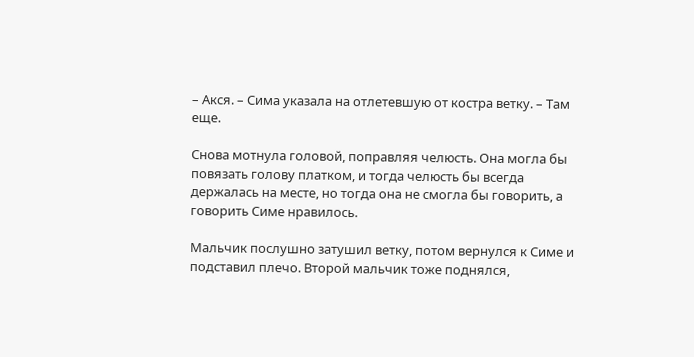– Акся. – Сима указала на отлетевшую от костра ветку. – Там еще.

Снова мотнула головой, поправляя челюсть. Она могла бы повязать голову платком, и тогда челюсть бы всегда держалась на месте, но тогда она не смогла бы говорить, а говорить Симе нравилось.

Мальчик послушно затушил ветку, потом вернулся к Симе и подставил плечо. Второй мальчик тоже поднялся,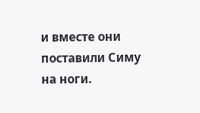и вместе они поставили Симу на ноги.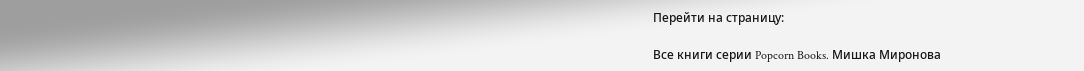Перейти на страницу:

Все книги серии Popcorn Books. Мишка Миронова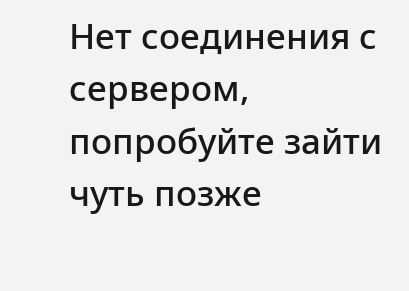Нет соединения с сервером, попробуйте зайти чуть позже